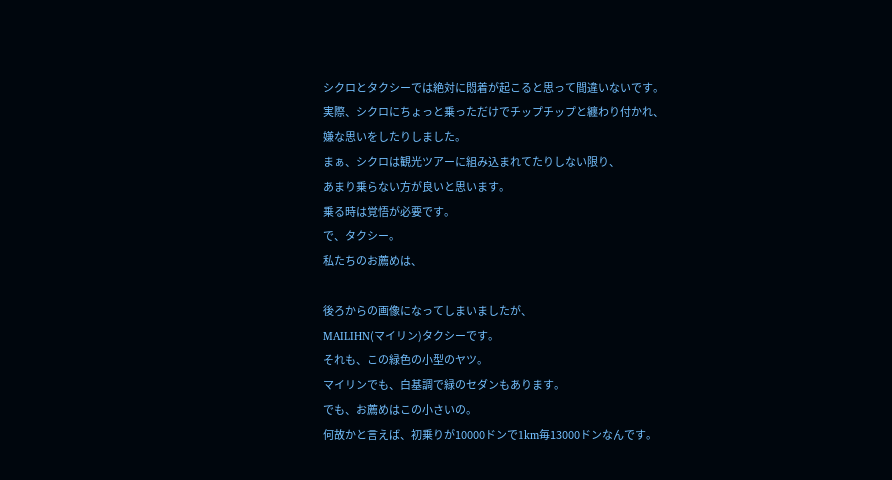シクロとタクシーでは絶対に悶着が起こると思って間違いないです。
実際、シクロにちょっと乗っただけでチップチップと纏わり付かれ、
嫌な思いをしたりしました。
まぁ、シクロは観光ツアーに組み込まれてたりしない限り、
あまり乗らない方が良いと思います。
乗る時は覚悟が必要です。
で、タクシー。
私たちのお薦めは、

後ろからの画像になってしまいましたが、
MAILIHN(マイリン)タクシーです。
それも、この緑色の小型のヤツ。
マイリンでも、白基調で緑のセダンもあります。
でも、お薦めはこの小さいの。
何故かと言えば、初乗りが10000ドンで1km毎13000ドンなんです。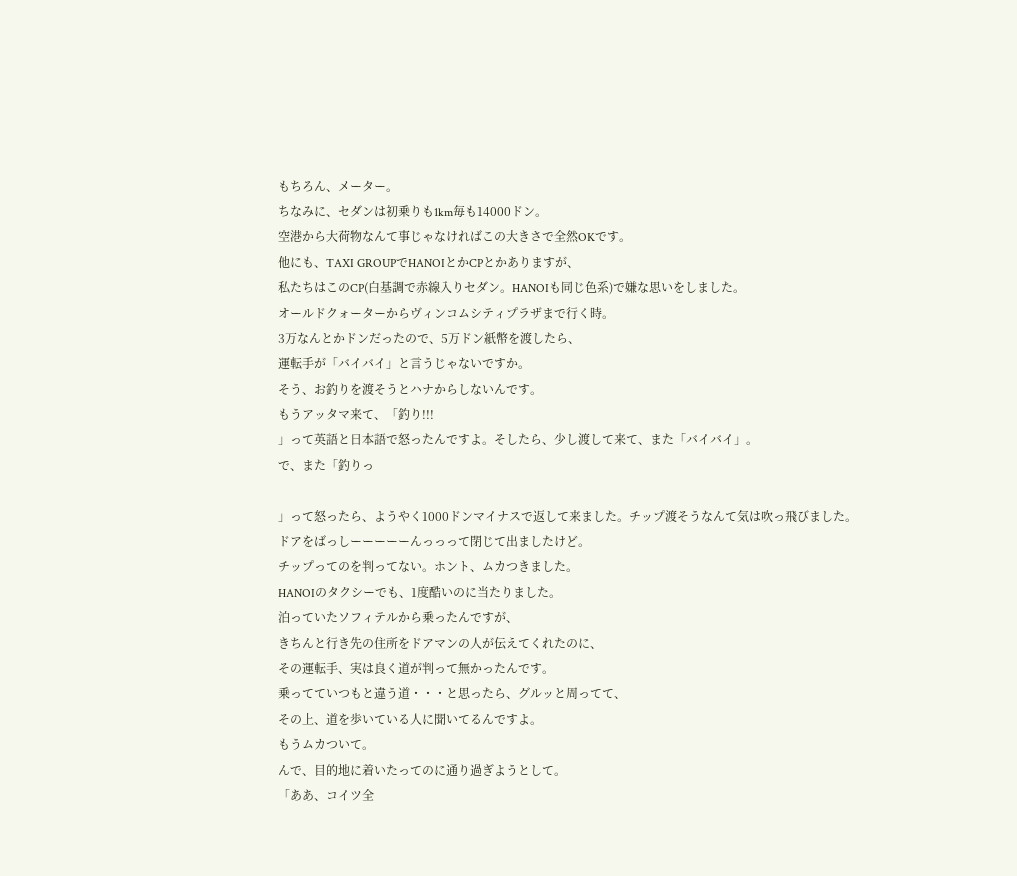もちろん、メーター。
ちなみに、セダンは初乗りも1km毎も14000ドン。
空港から大荷物なんて事じゃなければこの大きさで全然OKです。
他にも、TAXI GROUPでHANOIとかCPとかありますが、
私たちはこのCP(白基調で赤線入りセダン。HANOIも同じ色系)で嫌な思いをしました。
オールドクォーターからヴィンコムシティプラザまで行く時。
3万なんとかドンだったので、5万ドン紙幣を渡したら、
運転手が「バイバイ」と言うじゃないですか。
そう、お釣りを渡そうとハナからしないんです。
もうアッタマ来て、「釣り!!!
」って英語と日本語で怒ったんですよ。そしたら、少し渡して来て、また「バイバイ」。
で、また「釣りっ

」って怒ったら、ようやく1000ドンマイナスで返して来ました。チップ渡そうなんて気は吹っ飛びました。
ドアをばっしーーーーーんっっって閉じて出ましたけど。
チップってのを判ってない。ホント、ムカつきました。
HANOIのタクシーでも、1度酷いのに当たりました。
泊っていたソフィテルから乗ったんですが、
きちんと行き先の住所をドアマンの人が伝えてくれたのに、
その運転手、実は良く道が判って無かったんです。
乗ってていつもと違う道・・・と思ったら、グルッと周ってて、
その上、道を歩いている人に聞いてるんですよ。
もうムカついて。
んで、目的地に着いたってのに通り過ぎようとして。
「ああ、コイツ全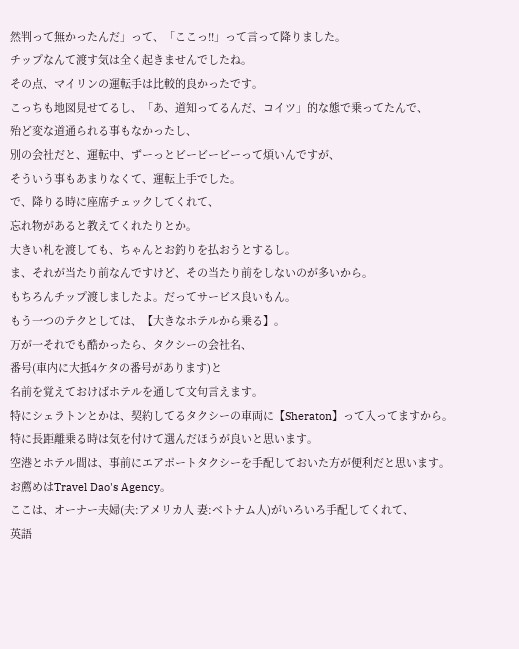然判って無かったんだ」って、「ここっ!!」って言って降りました。
チップなんて渡す気は全く起きませんでしたね。
その点、マイリンの運転手は比較的良かったです。
こっちも地図見せてるし、「あ、道知ってるんだ、コイツ」的な態で乗ってたんで、
殆ど変な道通られる事もなかったし、
別の会社だと、運転中、ずーっとビービービーって煩いんですが、
そういう事もあまりなくて、運転上手でした。
で、降りる時に座席チェックしてくれて、
忘れ物があると教えてくれたりとか。
大きい札を渡しても、ちゃんとお釣りを払おうとするし。
ま、それが当たり前なんですけど、その当たり前をしないのが多いから。
もちろんチップ渡しましたよ。だってサービス良いもん。
もう一つのテクとしては、【大きなホテルから乗る】。
万が一それでも酷かったら、タクシーの会社名、
番号(車内に大抵4ケタの番号があります)と
名前を覚えておけばホテルを通して文句言えます。
特にシェラトンとかは、契約してるタクシーの車両に【Sheraton】って入ってますから。
特に長距離乗る時は気を付けて選んだほうが良いと思います。
空港とホテル間は、事前にエアポートタクシーを手配しておいた方が便利だと思います。
お薦めはTravel Dao's Agency。
ここは、オーナー夫婦(夫:アメリカ人 妻:ベトナム人)がいろいろ手配してくれて、
英語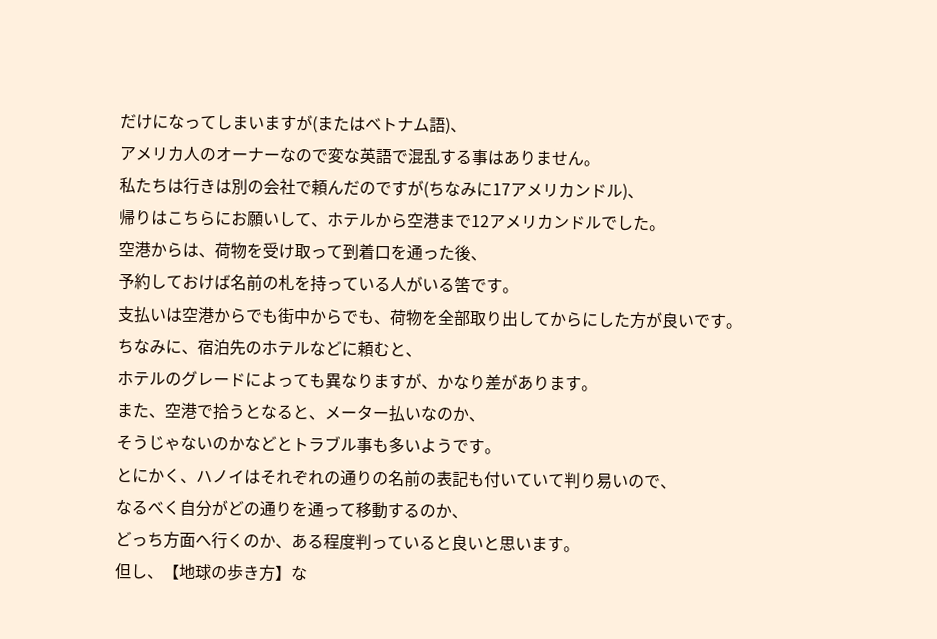だけになってしまいますが(またはベトナム語)、
アメリカ人のオーナーなので変な英語で混乱する事はありません。
私たちは行きは別の会社で頼んだのですが(ちなみに17アメリカンドル)、
帰りはこちらにお願いして、ホテルから空港まで12アメリカンドルでした。
空港からは、荷物を受け取って到着口を通った後、
予約しておけば名前の札を持っている人がいる筈です。
支払いは空港からでも街中からでも、荷物を全部取り出してからにした方が良いです。
ちなみに、宿泊先のホテルなどに頼むと、
ホテルのグレードによっても異なりますが、かなり差があります。
また、空港で拾うとなると、メーター払いなのか、
そうじゃないのかなどとトラブル事も多いようです。
とにかく、ハノイはそれぞれの通りの名前の表記も付いていて判り易いので、
なるべく自分がどの通りを通って移動するのか、
どっち方面へ行くのか、ある程度判っていると良いと思います。
但し、【地球の歩き方】な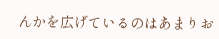んかを広げているのはあまりお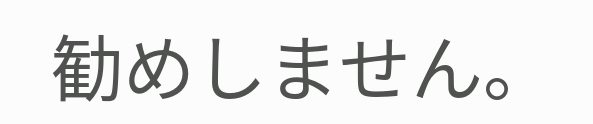勧めしません。